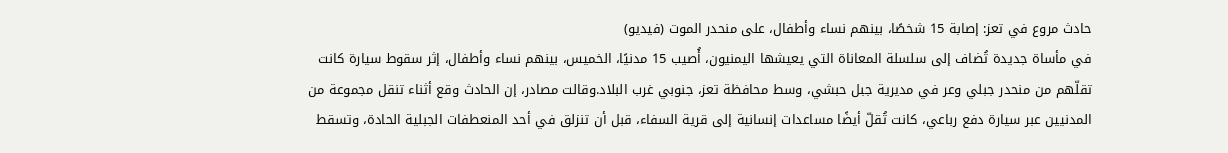حادث مروع في تعز: إصابة 15 شخصًا، بينهم نساء وأطفال، على منحدر الموت (فيديو)
في مأساة جديدة تُضاف إلى سلسلة المعاناة التي يعيشها اليمنيون، أُصيب 15 مدنيًا، الخميس، بينهم نساء وأطفال، إثر سقوط سيارة كانت تقلّهم من منحدر جبلي وعر في مديرية جبل حبشي، وسط محافظة تعز، جنوبي غرب البلاد.وقالت مصادر، إن الحادث وقع أثناء تنقل مجموعة من المدنيين عبر سيارة دفع رباعي، كانت تُقلّ أيضًا مساعدات إنسانية إلى قرية السفاء، قبل أن تنزلق في أحد المنعطفات الجبلية الحادة، وتسقط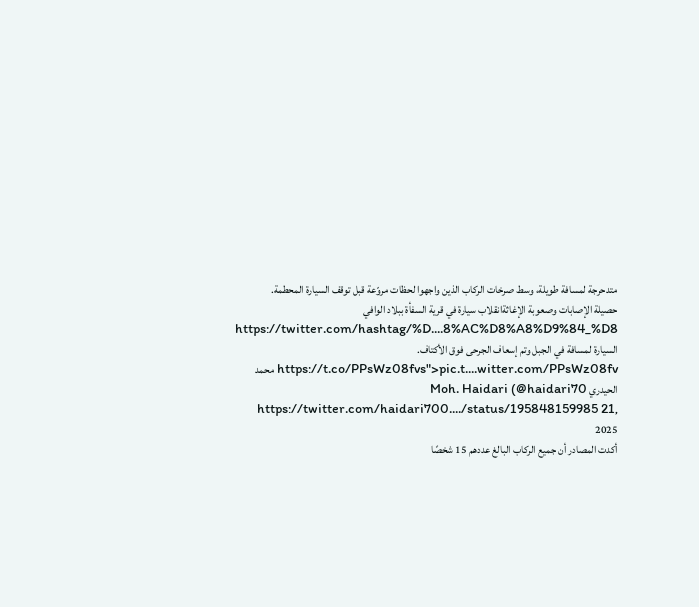متدحرجة لمسافة طويلة، وسط صرخات الركاب الذين واجهوا لحظات مروّعة قبل توقف السيارة المحطمة.
حصيلة الإصابات وصعوبة الإغاثةانقلاب سيارة في قرية السفأة ببلاد الوافي https://twitter.com/hashtag/%D....8%AC%D8%A8%D9%84_%D8 السيارة لمسافة في الجبل وتم إسعاف الجرحى فوق الأكتاف. https://t.co/PPsWz08fvs">pic.t....witter.com/PPsWz08fv محمد الحيدري Moh. Haidari (@haidari70 https://twitter.com/haidari700..../status/195848159985 21, 2025
أكدت المصادر أن جميع الركاب البالغ عددهم 15 شخصًا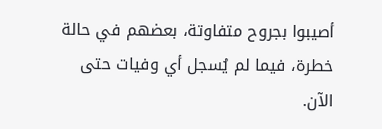أصيبوا بجروح متفاوتة، بعضهم في حالة خطرة، فيما لم يُسجل أي وفيات حتى الآن.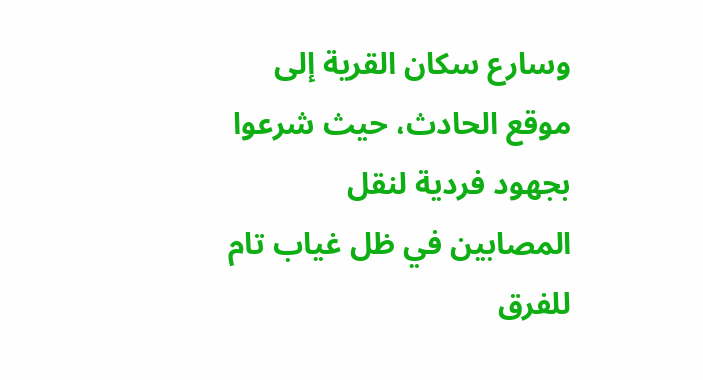وسارع سكان القرية إلى موقع الحادث، حيث شرعوا بجهود فردية لنقل المصابين في ظل غياب تام للفرق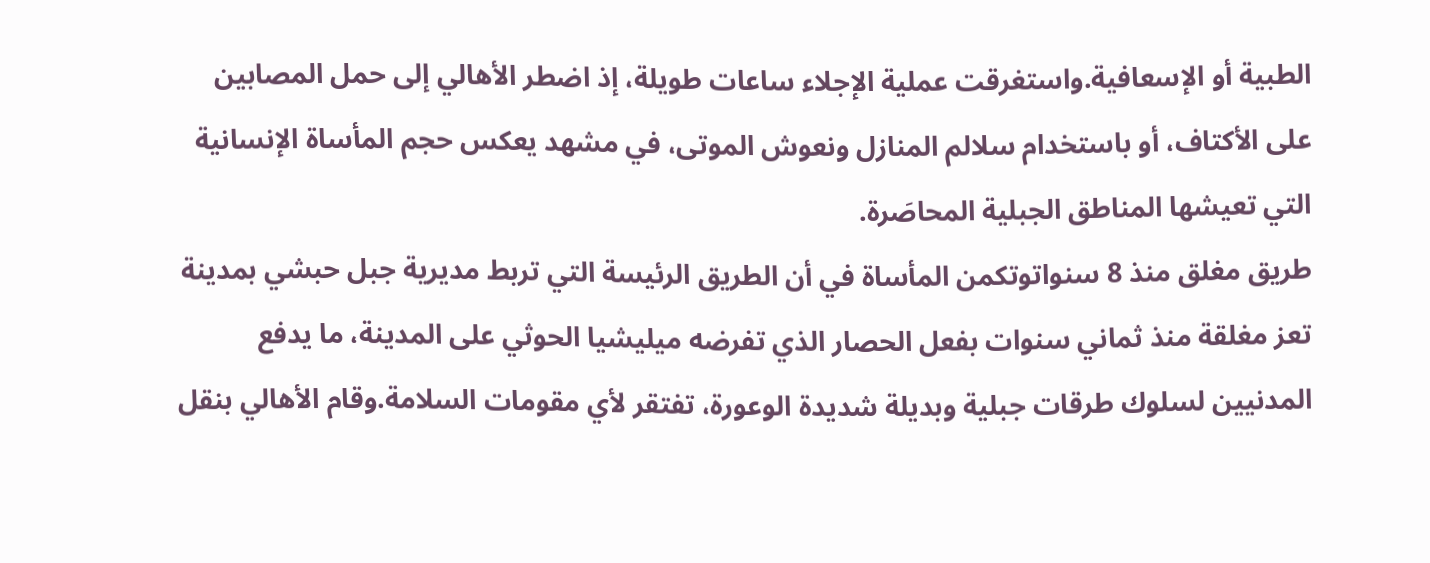الطبية أو الإسعافية.واستغرقت عملية الإجلاء ساعات طويلة، إذ اضطر الأهالي إلى حمل المصابين على الأكتاف، أو باستخدام سلالم المنازل ونعوش الموتى، في مشهد يعكس حجم المأساة الإنسانية التي تعيشها المناطق الجبلية المحاصَرة.
طريق مغلق منذ 8 سنواتوتكمن المأساة في أن الطريق الرئيسة التي تربط مديرية جبل حبشي بمدينة تعز مغلقة منذ ثماني سنوات بفعل الحصار الذي تفرضه ميليشيا الحوثي على المدينة، ما يدفع المدنيين لسلوك طرقات جبلية وبديلة شديدة الوعورة، تفتقر لأي مقومات السلامة.وقام الأهالي بنقل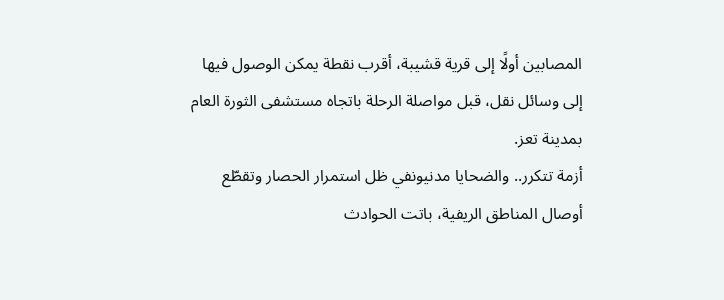المصابين أولًا إلى قرية قشيبة، أقرب نقطة يمكن الوصول فيها إلى وسائل نقل، قبل مواصلة الرحلة باتجاه مستشفى الثورة العام بمدينة تعز.
أزمة تتكرر.. والضحايا مدنيونفي ظل استمرار الحصار وتقطّع أوصال المناطق الريفية، باتت الحوادث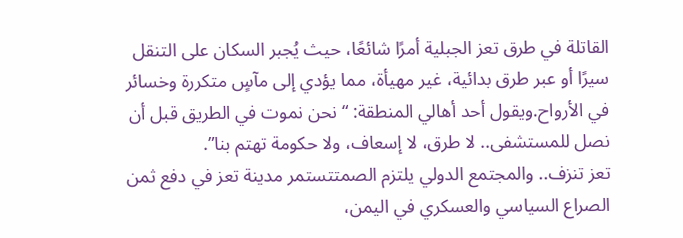القاتلة في طرق تعز الجبلية أمرًا شائعًا، حيث يُجبر السكان على التنقل سيرًا أو عبر طرق بدائية، غير مهيأة، مما يؤدي إلى مآسٍ متكررة وخسائر في الأرواح.ويقول أحد أهالي المنطقة: “نحن نموت في الطريق قبل أن نصل للمستشفى.. لا طرق، لا إسعاف، ولا حكومة تهتم بنا”.
تعز تنزف.. والمجتمع الدولي يلتزم الصمتتستمر مدينة تعز في دفع ثمن الصراع السياسي والعسكري في اليمن،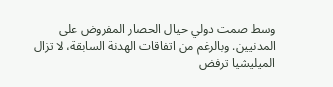وسط صمت دولي حيال الحصار المفروض على المدنيين. وبالرغم من اتفاقات الهدنة السابقة، لا تزال الميليشيا ترفض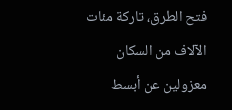فتح الطرق، تاركة مئات الآلاف من السكان معزولين عن أبسط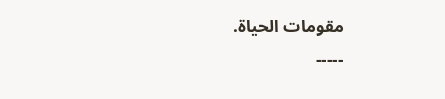مقومات الحياة.
-----